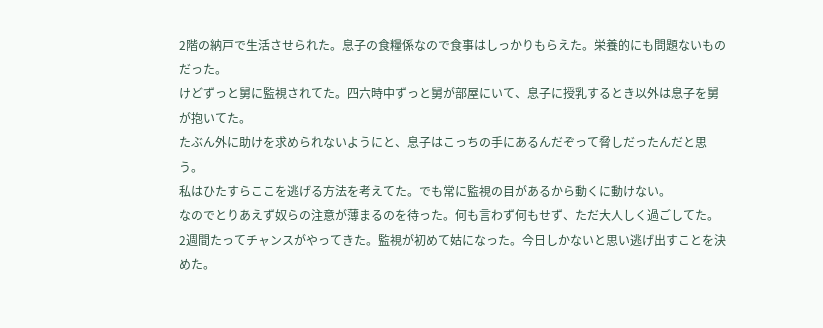2階の納戸で生活させられた。息子の食糧係なので食事はしっかりもらえた。栄養的にも問題ないものだった。
けどずっと舅に監視されてた。四六時中ずっと舅が部屋にいて、息子に授乳するとき以外は息子を舅が抱いてた。
たぶん外に助けを求められないようにと、息子はこっちの手にあるんだぞって脅しだったんだと思う。
私はひたすらここを逃げる方法を考えてた。でも常に監視の目があるから動くに動けない。
なのでとりあえず奴らの注意が薄まるのを待った。何も言わず何もせず、ただ大人しく過ごしてた。
2週間たってチャンスがやってきた。監視が初めて姑になった。今日しかないと思い逃げ出すことを決めた。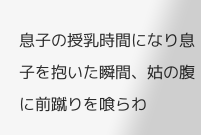息子の授乳時間になり息子を抱いた瞬間、姑の腹に前蹴りを喰らわ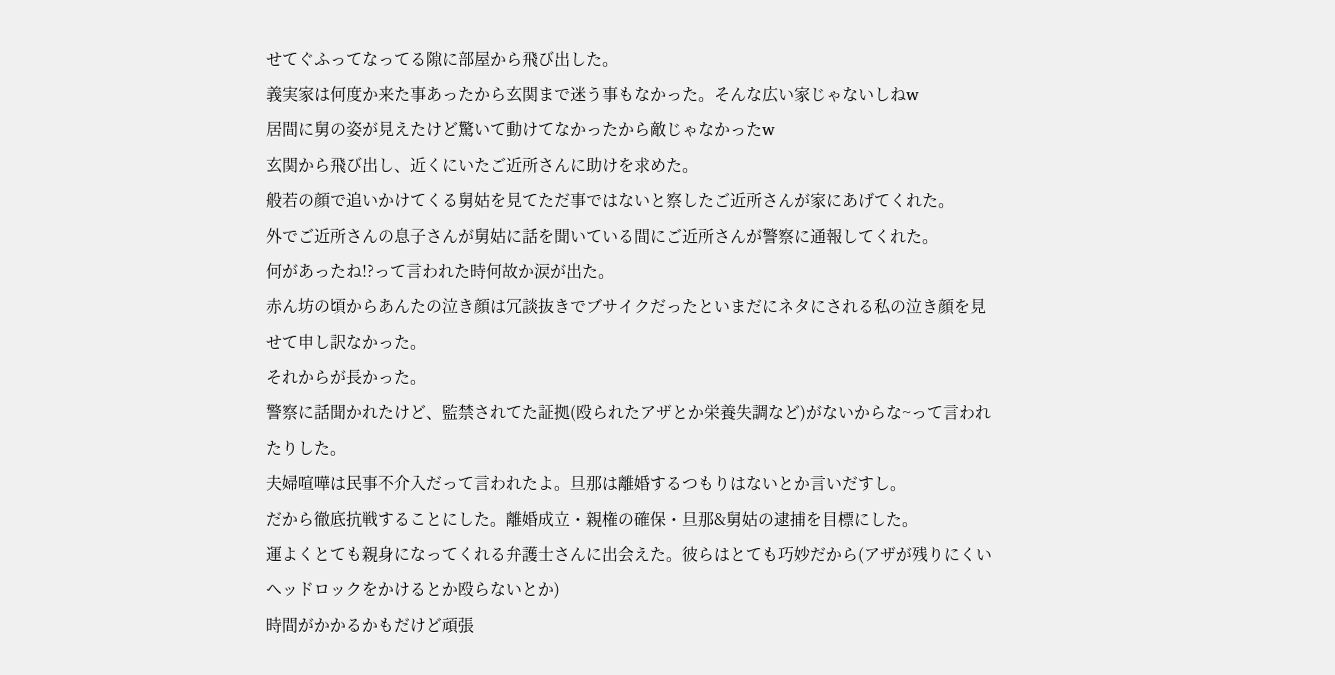せてぐふってなってる隙に部屋から飛び出した。
義実家は何度か来た事あったから玄関まで迷う事もなかった。そんな広い家じゃないしねw
居間に舅の姿が見えたけど驚いて動けてなかったから敵じゃなかったw
玄関から飛び出し、近くにいたご近所さんに助けを求めた。
般若の顔で追いかけてくる舅姑を見てただ事ではないと察したご近所さんが家にあげてくれた。
外でご近所さんの息子さんが舅姑に話を聞いている間にご近所さんが警察に通報してくれた。
何があったね!?って言われた時何故か涙が出た。
赤ん坊の頃からあんたの泣き顔は冗談抜きでブサイクだったといまだにネタにされる私の泣き顔を見せて申し訳なかった。
それからが長かった。
警察に話聞かれたけど、監禁されてた証拠(殴られたアザとか栄養失調など)がないからな~って言われたりした。
夫婦喧嘩は民事不介入だって言われたよ。旦那は離婚するつもりはないとか言いだすし。
だから徹底抗戦することにした。離婚成立・親権の確保・旦那&舅姑の逮捕を目標にした。
運よくとても親身になってくれる弁護士さんに出会えた。彼らはとても巧妙だから(アザが残りにくいヘッドロックをかけるとか殴らないとか)
時間がかかるかもだけど頑張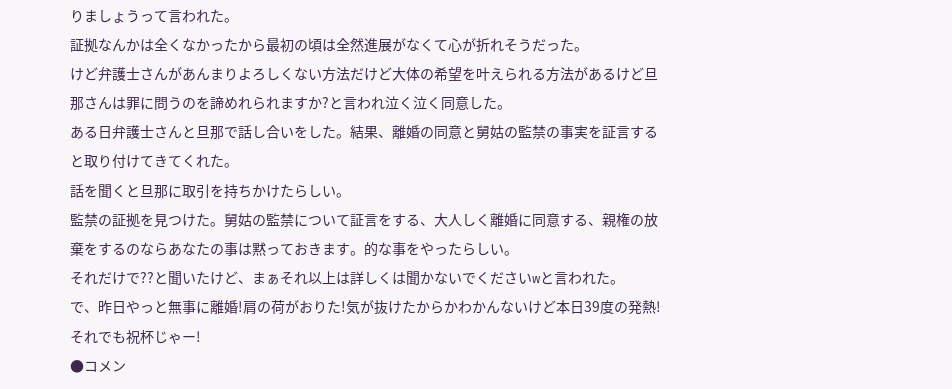りましょうって言われた。
証拠なんかは全くなかったから最初の頃は全然進展がなくて心が折れそうだった。
けど弁護士さんがあんまりよろしくない方法だけど大体の希望を叶えられる方法があるけど旦那さんは罪に問うのを諦めれられますか?と言われ泣く泣く同意した。
ある日弁護士さんと旦那で話し合いをした。結果、離婚の同意と舅姑の監禁の事実を証言すると取り付けてきてくれた。
話を聞くと旦那に取引を持ちかけたらしい。
監禁の証拠を見つけた。舅姑の監禁について証言をする、大人しく離婚に同意する、親権の放棄をするのならあなたの事は黙っておきます。的な事をやったらしい。
それだけで??と聞いたけど、まぁそれ以上は詳しくは聞かないでくださいwと言われた。
で、昨日やっと無事に離婚!肩の荷がおりた!気が抜けたからかわかんないけど本日39度の発熱!
それでも祝杯じゃー!
●コメン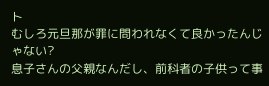ト
むしろ元旦那が罪に問われなくて良かったんじゃない?
息子さんの父親なんだし、前科者の子供って事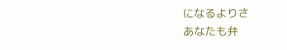になるよりさ
あなたも弁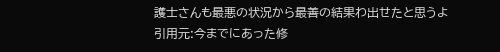護士さんも最悪の状況から最善の結果わ出せたと思うよ
引用元:今までにあった修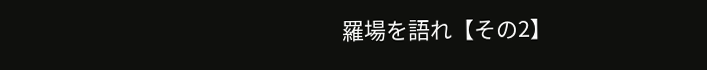羅場を語れ【その2】